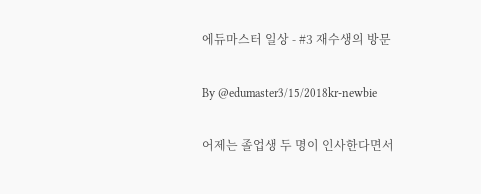에듀마스터 일상 - #3 재수생의 방문

By @edumaster3/15/2018kr-newbie

어제는 졸업생 두 명이 인사한다면서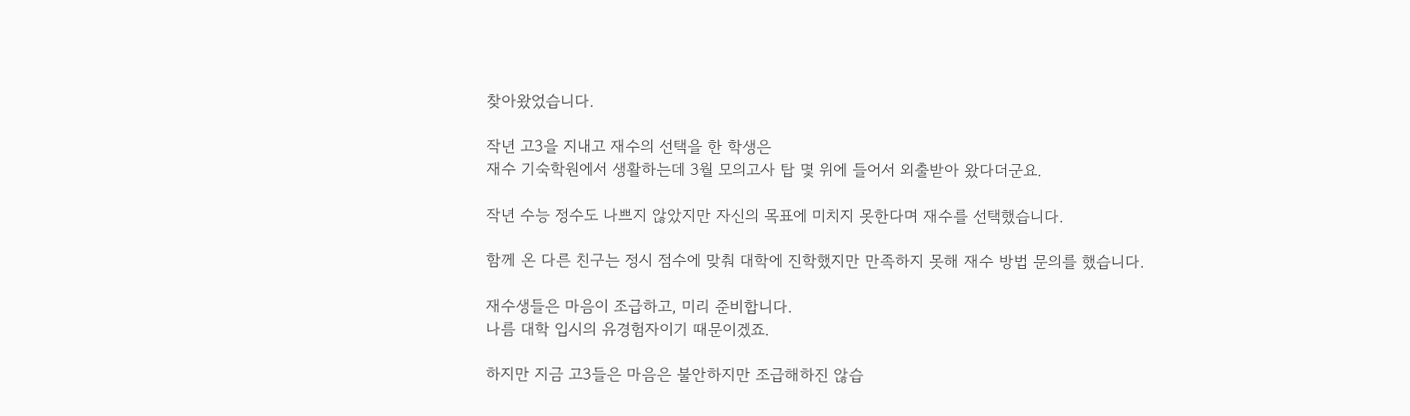찾아왔었습니다.

작년 고3을 지내고 재수의 선택을 한 학생은
재수 기숙학원에서 생활하는데 3월 모의고사 탑 몇 위에 들어서 외출받아 왔다더군요.

작년 수능 정수도 나쁘지 않았지만 자신의 목표에 미치지 못한다며 재수를 선택했습니다.

함께 온 다른 친구는 정시 점수에 맞춰 대학에 진학했지만 만족하지 못해 재수 방법 문의를 했습니다.

재수생들은 마음이 조급하고, 미리 준비합니다.
나름 대학 입시의 유경험자이기 때문이겠죠.

하지만 지금 고3들은 마음은 불안하지만 조급해하진 않습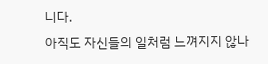니다.
아직도 자신들의 일처럼 느껴지지 않나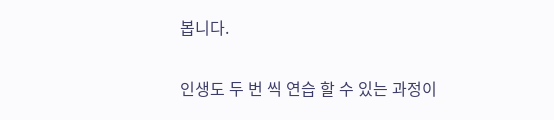봅니다.

인생도 두 번 씩 연습 할 수 있는 과정이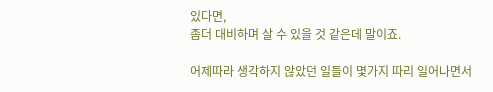있다면,
좀더 대비하며 살 수 있을 것 같은데 말이죠.

어제따라 생각하지 않았던 일들이 몇가지 따리 일어나면서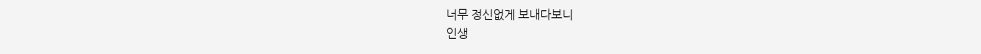너무 정신없게 보내다보니
인생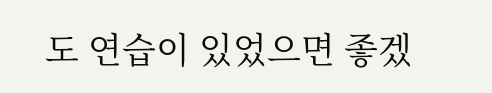도 연습이 있었으면 좋겠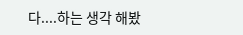다....하는 생각 해봤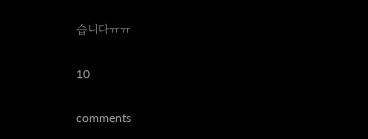습니다ㅠㅠ

10

comments